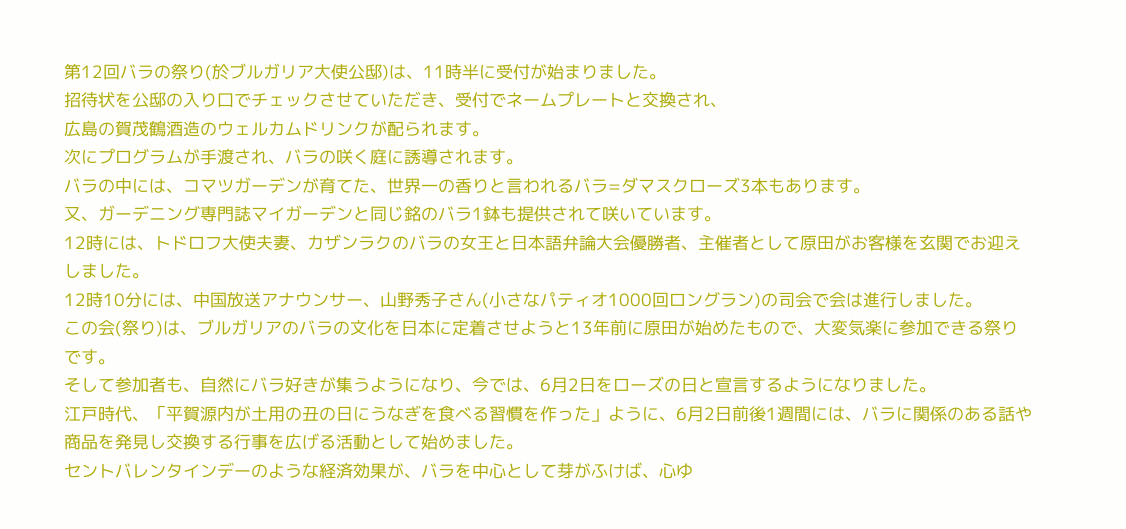第12回バラの祭り(於ブルガリア大使公邸)は、11時半に受付が始まりました。
招待状を公邸の入り口でチェックさせていただき、受付でネームプレートと交換され、
広島の賀茂鶴酒造のウェルカムドリンクが配られます。
次にプログラムが手渡され、バラの咲く庭に誘導されます。
バラの中には、コマツガーデンが育てた、世界一の香りと言われるバラ=ダマスクローズ3本もあります。
又、ガーデニング専門誌マイガーデンと同じ銘のバラ1鉢も提供されて咲いています。
12時には、トドロフ大使夫妻、カザンラクのバラの女王と日本語弁論大会優勝者、主催者として原田がお客様を玄関でお迎えしました。
12時10分には、中国放送アナウンサー、山野秀子さん(小さなパティオ1000回ロングラン)の司会で会は進行しました。
この会(祭り)は、ブルガリアのバラの文化を日本に定着させようと13年前に原田が始めたもので、大変気楽に参加できる祭りです。
そして参加者も、自然にバラ好きが集うようになり、今では、6月2日をローズの日と宣言するようになりました。
江戸時代、「平賀源内が土用の丑の日にうなぎを食べる習慣を作った」ように、6月2日前後1週間には、バラに関係のある話や商品を発見し交換する行事を広げる活動として始めました。
セントバレンタインデーのような経済効果が、バラを中心として芽がふけば、心ゆ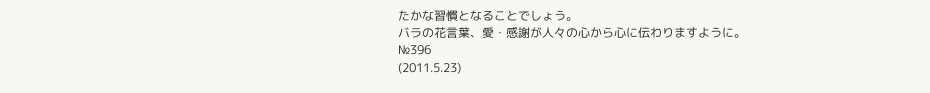たかな習慣となることでしょう。
バラの花言葉、愛・感謝が人々の心から心に伝わりますように。
№396
(2011.5.23)